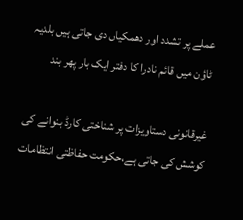عملے پر تشدد اور دھمکیاں دی جاتی ہیں بلدیہ ٹاؤن میں قائم نادرا کا دفتر ایک بار پھر بند

غیرقانونی دستاویزات پر شناختی کارڈ بنوانے کی کوشش کی جاتی ہے،حکومت حفاظتی انتظامات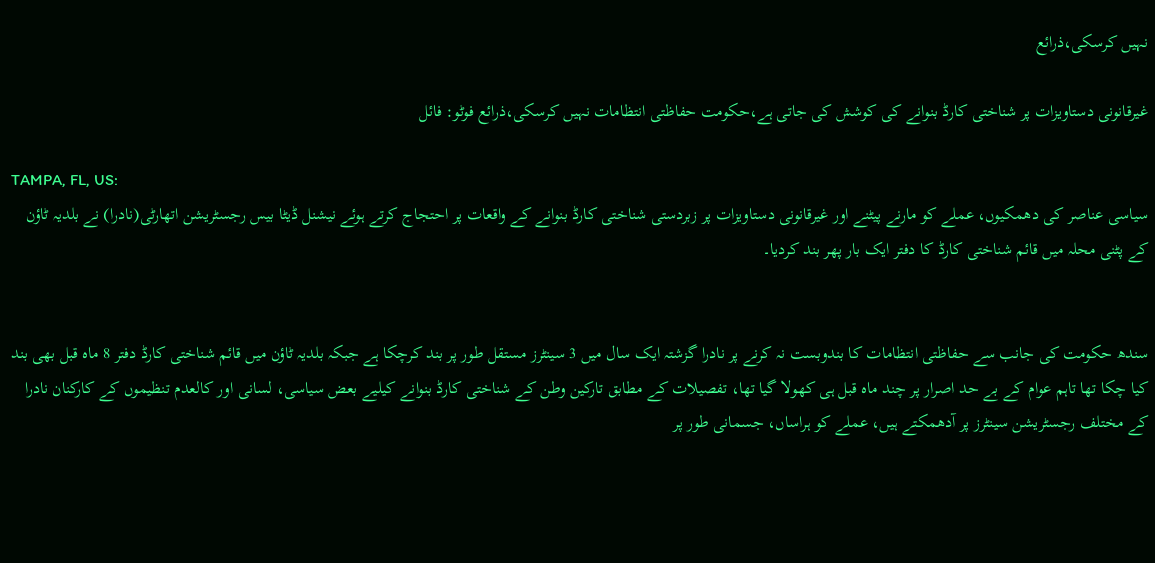نہیں کرسکی،ذرائع

غیرقانونی دستاویزات پر شناختی کارڈ بنوانے کی کوشش کی جاتی ہے،حکومت حفاظتی انتظامات نہیں کرسکی،ذرائع فوٹو: فائل

TAMPA, FL, US:
سیاسی عناصر کی دھمکیوں، عملے کو مارنے پیٹنے اور غیرقانونی دستاویزات پر زبردستی شناختی کارڈ بنوانے کے واقعات پر احتجاج کرتے ہوئے نیشنل ڈیٹا بیس رجسٹریشن اتھارٹی(نادرا) نے بلدیہ ٹاؤن کے پٹنی محلہ میں قائم شناختی کارڈ کا دفتر ایک بار پھر بند کردیا۔


سندھ حکومت کی جانب سے حفاظتی انتظامات کا بندوبست نہ کرنے پر نادرا گزشتہ ایک سال میں 3 سینٹرز مستقل طور پر بند کرچکا ہے جبکہ بلدیہ ٹاؤن میں قائم شناختی کارڈ دفتر 8 ماہ قبل بھی بند کیا چکا تھا تاہم عوام کے بے حد اصرار پر چند ماہ قبل ہی کھولا گیا تھا، تفصیلات کے مطابق تارکین وطن کے شناختی کارڈ بنوانے کیلیے بعض سیاسی، لسانی اور کالعدم تنظیموں کے کارکنان نادرا کے مختلف رجسٹریشن سینٹرز پر آدھمکتے ہیں، عملے کو ہراساں، جسمانی طور پر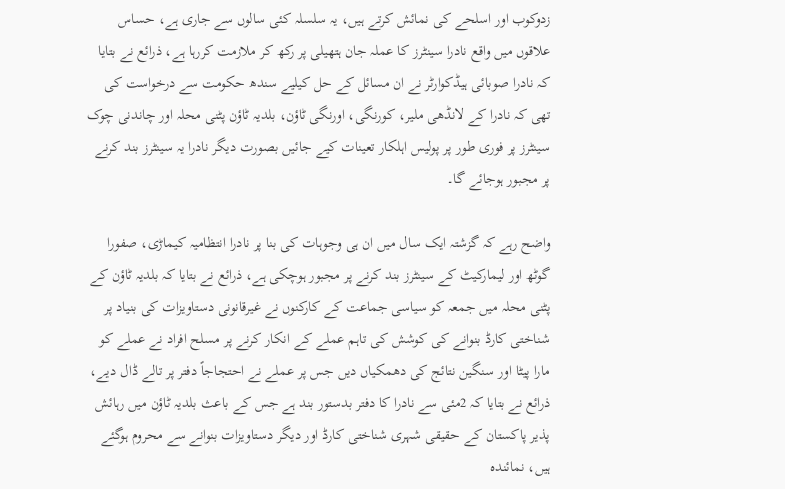زدوکوب اور اسلحے کی نمائش کرتے ہیں، یہ سلسلہ کئی سالوں سے جاری ہے، حساس علاقوں میں واقع نادرا سینٹرز کا عملہ جان ہتھیلی پر رکھ کر ملازمت کررہا ہے، ذرائع نے بتایا کہ نادرا صوبائی ہیڈکوارٹر نے ان مسائل کے حل کیلیے سندھ حکومت سے درخواست کی تھی کہ نادرا کے لانڈھی ملیر، کورنگی، اورنگی ٹاؤن، بلدیہ ٹاؤن پٹنی محلہ اور چاندنی چوک سینٹرز پر فوری طور پر پولیس اہلکار تعینات کیے جائیں بصورت دیگر نادرا یہ سینٹرز بند کرنے پر مجبور ہوجائے گا۔

واضح رہے کہ گزشتہ ایک سال میں ان ہی وجوہات کی بنا پر نادرا انتظامیہ کیماڑی، صفورا گوٹھ اور لیمارکیٹ کے سینٹرز بند کرنے پر مجبور ہوچکی ہے، ذرائع نے بتایا کہ بلدیہ ٹاؤن کے پٹنی محلہ میں جمعہ کو سیاسی جماعت کے کارکنوں نے غیرقانونی دستاویزات کی بنیاد پر شناختی کارڈ بنوانے کی کوشش کی تاہم عملے کے انکار کرنے پر مسلح افراد نے عملے کو مارا پیٹا اور سنگین نتائج کی دھمکیاں دیں جس پر عملے نے احتجاجاً دفتر پر تالے ڈال دیے، ذرائع نے بتایا کہ 2مئی سے نادرا کا دفتر بدستور بند ہے جس کے باعث بلدیہ ٹاؤن میں رہائش پذیر پاکستان کے حقیقی شہری شناختی کارڈ اور دیگر دستاویزات بنوانے سے محروم ہوگئے ہیں، نمائندہ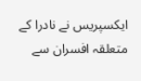ایکسپریس نے نادرا کے متعلقہ افسران سے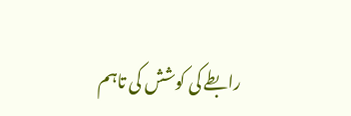رابطے کی کوشش کی تاہم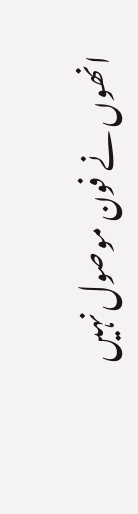انھوں نے فون موصول نہیں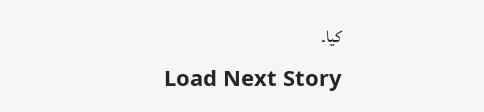کیا۔
Load Next Story